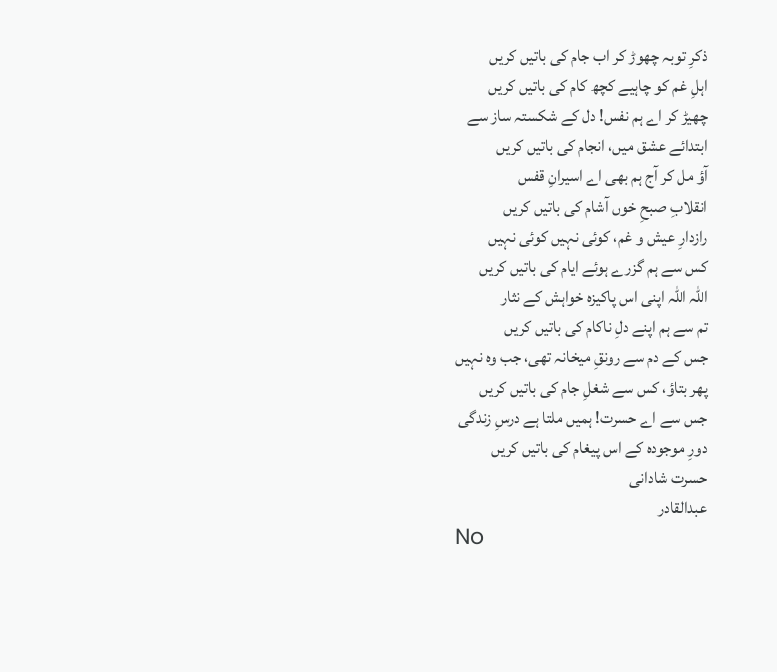ذکرِ توبہ چھوڑ کر اب جام کی باتیں کریں
اہلِ غم کو چاہیے کچھ کام کی باتیں کریں
چھیڑ کر اے ہم نفس! دل کے شکستہ ساز سے
ابتدائے عشق میں، انجام کی باتیں کریں
آؤ مل کر آج ہم بھی اے اسیرانِ قفس
انقلابِ صبحِ خوں آشام کی باتیں کریں
رازدارِ عیش و غم، کوئی نہیں کوئی نہیں
کس سے ہم گزرے ہوئے ایام کی باتیں کریں
اللہ اللہ اپنی اس پاکیزہ خواہش کے نثار
تم سے ہم اپنے دلِ ناکام کی باتیں کریں
جس کے دم سے رونقِ میخانہ تھی، جب وہ نہیں
پھر بتاؤ، کس سے شغلِ جام کی باتیں کریں
جس سے اے حسرت! ہمیں ملتا ہے درسِ زندگی
دورِ موجودہ کے اس پیغام کی باتیں کریں
حسرت شادانی
عبدالقادر
No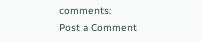comments:
Post a Comment